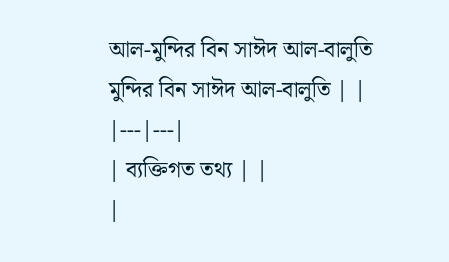আল-মুন্দির বিন সাঈদ আল-বালুতি
মুন্দির বিন সাঈদ আল-বালুতি | |
|---|---|
| ব্যক্তিগত তথ্য | |
|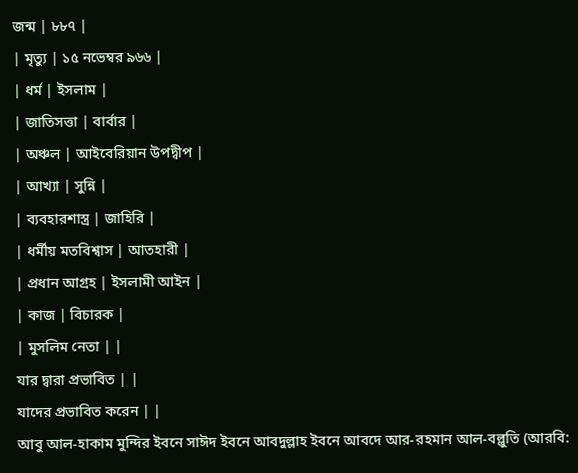জন্ম | ৮৮৭ |
| মৃত্যু | ১৫ নভেম্বর ৯৬৬ |
| ধর্ম | ইসলাম |
| জাতিসত্তা | বার্বার |
| অঞ্চল | আইবেরিয়ান উপদ্বীপ |
| আখ্যা | সুন্নি |
| ব্যবহারশাস্ত্র | জাহিরি |
| ধর্মীয় মতবিশ্বাস | আতহারী |
| প্রধান আগ্রহ | ইসলামী আইন |
| কাজ | বিচারক |
| মুসলিম নেতা | |
যার দ্বারা প্রভাবিত | |
যাদের প্রভাবিত করেন | |
আবু আল-হাকাম মুন্দির ইবনে সাঈদ ইবনে আবদুল্লাহ ইবনে আবদে আর-রহমান আল-বল্লুতি (আরবি: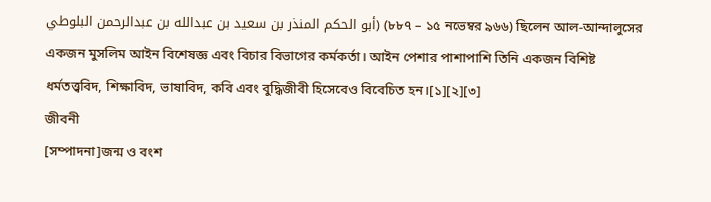أبو الحكم المنذر بن سعيد بن عبدالله بن عبدالرحمن البلوطي) (৮৮৭ – ১৫ নভেম্বর ৯৬৬) ছিলেন আল-আন্দালুসের একজন মুসলিম আইন বিশেষজ্ঞ এবং বিচার বিভাগের কর্মকর্তা। আইন পেশার পাশাপাশি তিনি একজন বিশিষ্ট ধর্মতত্ত্ববিদ, শিক্ষাবিদ, ভাষাবিদ, কবি এবং বুদ্ধিজীবী হিসেবেও বিবেচিত হন।[১][২][৩]
জীবনী
[সম্পাদনা]জন্ম ও বংশ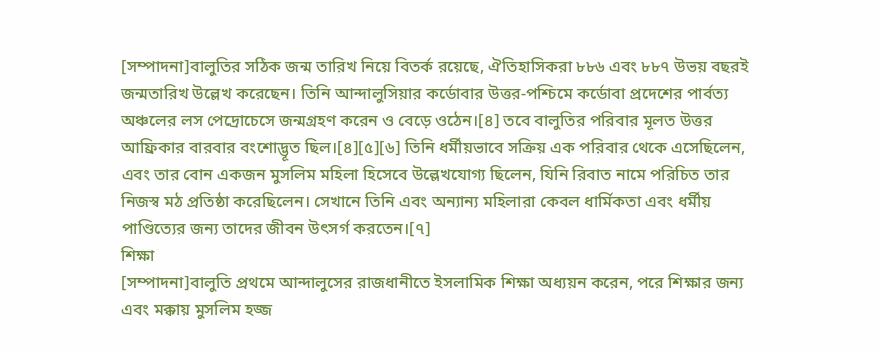[সম্পাদনা]বালুতির সঠিক জন্ম তারিখ নিয়ে বিতর্ক রয়েছে, ঐতিহাসিকরা ৮৮৬ এবং ৮৮৭ উভয় বছরই জন্মতারিখ উল্লেখ করেছেন। তিনি আন্দালুসিয়ার কর্ডোবার উত্তর-পশ্চিমে কর্ডোবা প্রদেশের পার্বত্য অঞ্চলের লস পেদ্রোচেসে জন্মগ্রহণ করেন ও বেড়ে ওঠেন।[৪] তবে বালুতির পরিবার মূলত উত্তর আফ্রিকার বারবার বংশোদ্ভূত ছিল।[৪][৫][৬] তিনি ধর্মীয়ভাবে সক্রিয় এক পরিবার থেকে এসেছিলেন, এবং তার বোন একজন মুসলিম মহিলা হিসেবে উল্লেখযোগ্য ছিলেন, যিনি রিবাত নামে পরিচিত তার নিজস্ব মঠ প্রতিষ্ঠা করেছিলেন। সেখানে তিনি এবং অন্যান্য মহিলারা কেবল ধার্মিকতা এবং ধর্মীয় পাণ্ডিত্যের জন্য তাদের জীবন উৎসর্গ করতেন।[৭]
শিক্ষা
[সম্পাদনা]বালুতি প্রথমে আন্দালুসের রাজধানীতে ইসলামিক শিক্ষা অধ্যয়ন করেন, পরে শিক্ষার জন্য এবং মক্কায় মুসলিম হজ্জ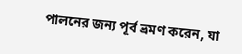পালনের জন্য পূর্ব ভ্রমণ করেন, যা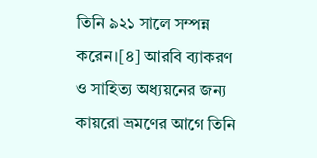তিনি ৯২১ সালে সম্পন্ন করেন।[৪] আরবি ব্যাকরণ ও সাহিত্য অধ্যয়নের জন্য কায়রো ভ্রমণের আগে তিনি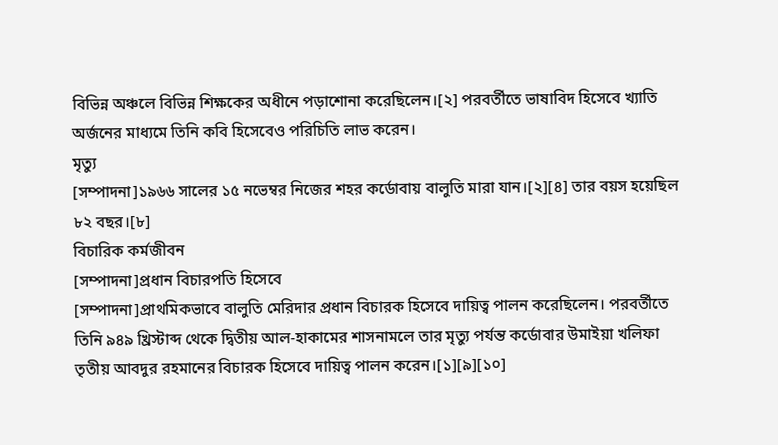বিভিন্ন অঞ্চলে বিভিন্ন শিক্ষকের অধীনে পড়াশোনা করেছিলেন।[২] পরবর্তীতে ভাষাবিদ হিসেবে খ্যাতি অর্জনের মাধ্যমে তিনি কবি হিসেবেও পরিচিতি লাভ করেন।
মৃত্যু
[সম্পাদনা]১৯৬৬ সালের ১৫ নভেম্বর নিজের শহর কর্ডোবায় বালুতি মারা যান।[২][৪] তার বয়স হয়েছিল ৮২ বছর।[৮]
বিচারিক কর্মজীবন
[সম্পাদনা]প্রধান বিচারপতি হিসেবে
[সম্পাদনা]প্রাথমিকভাবে বালুতি মেরিদার প্রধান বিচারক হিসেবে দায়িত্ব পালন করেছিলেন। পরবর্তীতে তিনি ৯৪৯ খ্রিস্টাব্দ থেকে দ্বিতীয় আল-হাকামের শাসনামলে তার মৃত্যু পর্যন্ত কর্ডোবার উমাইয়া খলিফা তৃতীয় আবদুর রহমানের বিচারক হিসেবে দায়িত্ব পালন করেন।[১][৯][১০]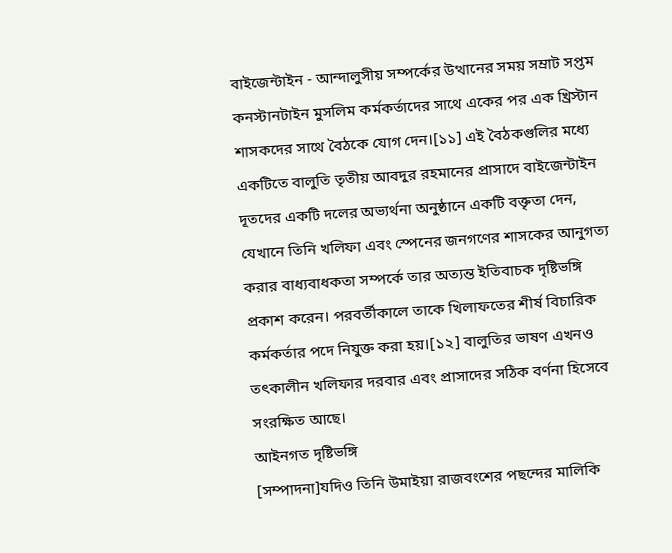বাইজেন্টাইন - আন্দালুসীয় সম্পর্কের উত্থানের সময় সম্রাট সপ্তম কনস্টানটাইন মুসলিম কর্মকর্তাদের সাথে একের পর এক খ্রিস্টান শাসকদের সাথে বৈঠকে যোগ দেন।[১১] এই বৈঠকগুলির মধ্যে একটিতে বালুতি তৃতীয় আবদুর রহমানের প্রাসাদে বাইজেন্টাইন দূতদের একটি দলের অভ্যর্থনা অনুষ্ঠানে একটি বক্তৃতা দেন, যেখানে তিনি খলিফা এবং স্পেনের জনগণের শাসকের আনুগত্য করার বাধ্যবাধকতা সম্পর্কে তার অত্যন্ত ইতিবাচক দৃষ্টিভঙ্গি প্রকাশ করেন। পরবর্তীকালে তাকে খিলাফতের শীর্ষ বিচারিক কর্মকর্তার পদে নিযুক্ত করা হয়।[১২] বালুতির ভাষণ এখনও তৎকালীন খলিফার দরবার এবং প্রাসাদের সঠিক বর্ণনা হিসেবে সংরক্ষিত আছে।
আইনগত দৃষ্টিভঙ্গি
[সম্পাদনা]যদিও তিনি উমাইয়া রাজবংশের পছন্দের মালিকি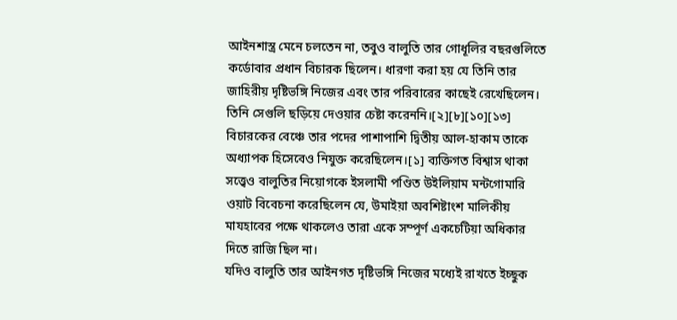আইনশাস্ত্র মেনে চলতেন না, তবুও বালুতি তার গোধূলির বছরগুলিতে কর্ডোবার প্রধান বিচারক ছিলেন। ধারণা করা হয় যে তিনি তার জাহিরীয় দৃষ্টিভঙ্গি নিজের এবং তার পরিবারের কাছেই রেখেছিলেন। তিনি সেগুলি ছড়িয়ে দেওয়ার চেষ্টা করেননি।[২][৮][১০][১৩] বিচারকের বেঞ্চে তার পদের পাশাপাশি দ্বিতীয় আল-হাকাম তাকে অধ্যাপক হিসেবেও নিযুক্ত করেছিলেন।[১] ব্যক্তিগত বিশ্বাস থাকা সত্ত্বেও বালুতির নিয়োগকে ইসলামী পণ্ডিত উইলিয়াম মন্টগোমারি ওয়াট বিবেচনা করেছিলেন যে, উমাইয়া অবশিষ্টাংশ মালিকীয় মাযহাবের পক্ষে থাকলেও তারা একে সম্পূর্ণ একচেটিয়া অধিকার দিতে রাজি ছিল না।
যদিও বালুতি তার আইনগত দৃষ্টিভঙ্গি নিজের মধ্যেই রাখতে ইচ্ছুক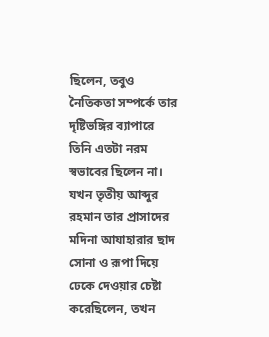ছিলেন, তবুও নৈতিকতা সম্পর্কে তার দৃষ্টিভঙ্গির ব্যাপারে তিনি এতটা নরম স্বভাবের ছিলেন না। যখন তৃতীয় আব্দুর রহমান তার প্রাসাদের মদিনা আযাহারার ছাদ সোনা ও রূপা দিয়ে ঢেকে দেওয়ার চেষ্টা করেছিলেন, তখন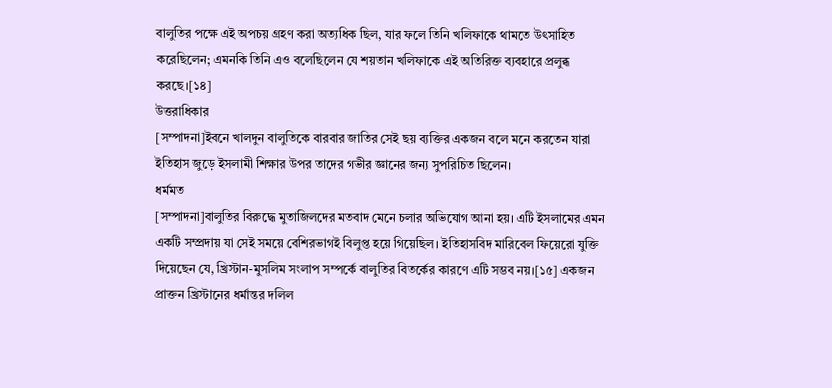বালুতির পক্ষে এই অপচয় গ্রহণ করা অত্যধিক ছিল, যার ফলে তিনি খলিফাকে থামতে উৎসাহিত করেছিলেন; এমনকি তিনি এও বলেছিলেন যে শয়তান খলিফাকে এই অতিরিক্ত ব্যবহারে প্রলুব্ধ করছে।[১৪]
উত্তরাধিকার
[সম্পাদনা]ইবনে খালদুন বালুতিকে বারবার জাতির সেই ছয় ব্যক্তির একজন বলে মনে করতেন যারা ইতিহাস জুড়ে ইসলামী শিক্ষার উপর তাদের গভীর জ্ঞানের জন্য সুপরিচিত ছিলেন।
ধর্মমত
[সম্পাদনা]বালুতির বিরুদ্ধে মুতাজিলদের মতবাদ মেনে চলার অভিযোগ আনা হয়। এটি ইসলামের এমন একটি সম্প্রদায় যা সেই সময়ে বেশিরভাগই বিলুপ্ত হয়ে গিয়েছিল। ইতিহাসবিদ মারিবেল ফিয়েরো যুক্তি দিয়েছেন যে, খ্রিস্টান-মুসলিম সংলাপ সম্পর্কে বালুতির বিতর্কের কারণে এটি সম্ভব নয়।[১৫] একজন প্রাক্তন খ্রিস্টানের ধর্মান্তর দলিল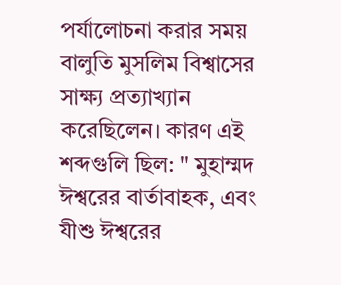পর্যালোচনা করার সময় বালুতি মুসলিম বিশ্বাসের সাক্ষ্য প্রত্যাখ্যান করেছিলেন। কারণ এই শব্দগুলি ছিল: " মুহাম্মদ ঈশ্বরের বার্তাবাহক, এবং যীশু ঈশ্বরের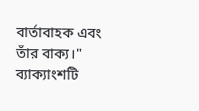বার্তাবাহক এবং তাঁর বাক্য।" ব্যাক্যাংশটি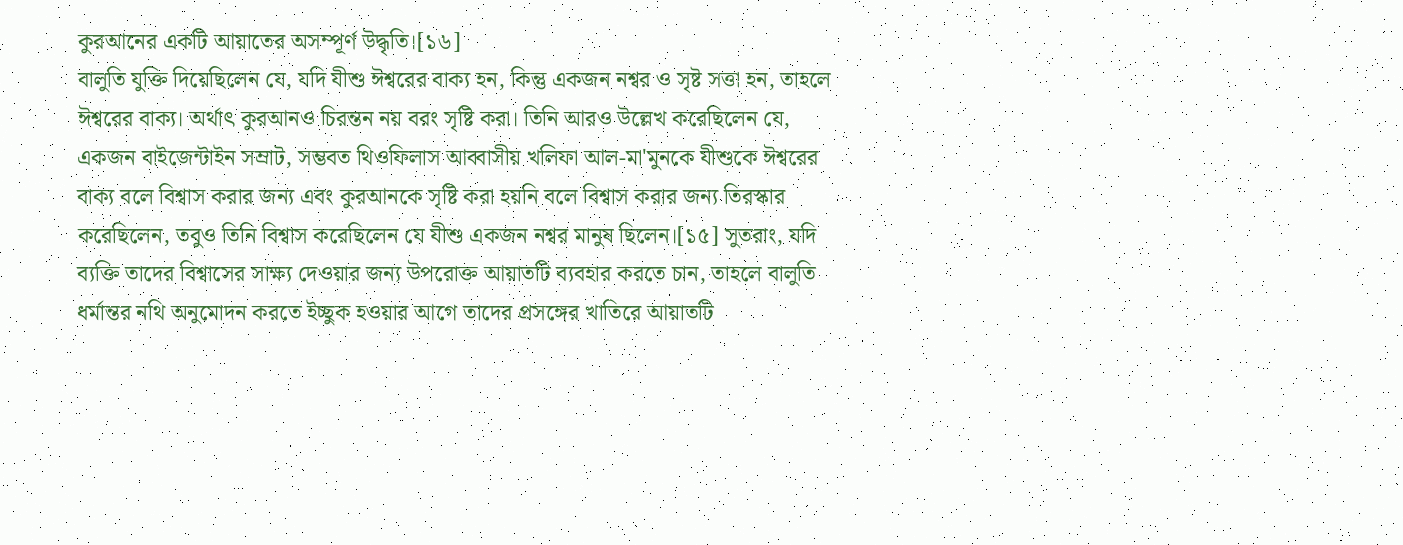কুরআনের একটি আয়াতের অসম্পূর্ণ উদ্ধৃতি।[১৬]
বালুতি যুক্তি দিয়েছিলেন যে, যদি যীশু ঈশ্বরের বাক্য হন, কিন্তু একজন নশ্বর ও সৃষ্ট সত্তা হন, তাহলে ঈশ্বরের বাক্য। অর্থাৎ কুরআনও চিরন্তন নয় বরং সৃষ্টি করা। তিনি আরও উল্লেখ করেছিলেন যে, একজন বাইজেন্টাইন সম্রাট, সম্ভবত থিওফিলাস আব্বাসীয় খলিফা আল-মা'মুনকে যীশুকে ঈশ্বরের বাক্য বলে বিশ্বাস করার জন্য এবং কুরআনকে সৃষ্টি করা হয়নি বলে বিশ্বাস করার জন্য তিরস্কার করেছিলেন, তবুও তিনি বিশ্বাস করেছিলেন যে যীশু একজন নশ্বর মানুষ ছিলেন।[১৫] সুতরাং, যদি ব্যক্তি তাদের বিশ্বাসের সাক্ষ্য দেওয়ার জন্য উপরোক্ত আয়াতটি ব্যবহার করতে চান, তাহলে বালুতি ধর্মান্তর নথি অনুমোদন করতে ইচ্ছুক হওয়ার আগে তাদের প্রসঙ্গের খাতিরে আয়াতটি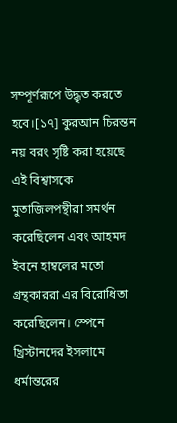সম্পূর্ণরূপে উদ্ধৃত করতে হবে।[১৭] কুরআন চিরন্তন নয় বরং সৃষ্টি করা হয়েছে এই বিশ্বাসকে মুতাজিলপন্থীরা সমর্থন করেছিলেন এবং আহমদ ইবনে হাম্বলের মতো গ্রন্থকাররা এর বিরোধিতা করেছিলেন। স্পেনে খ্রিস্টানদের ইসলামে ধর্মান্তরের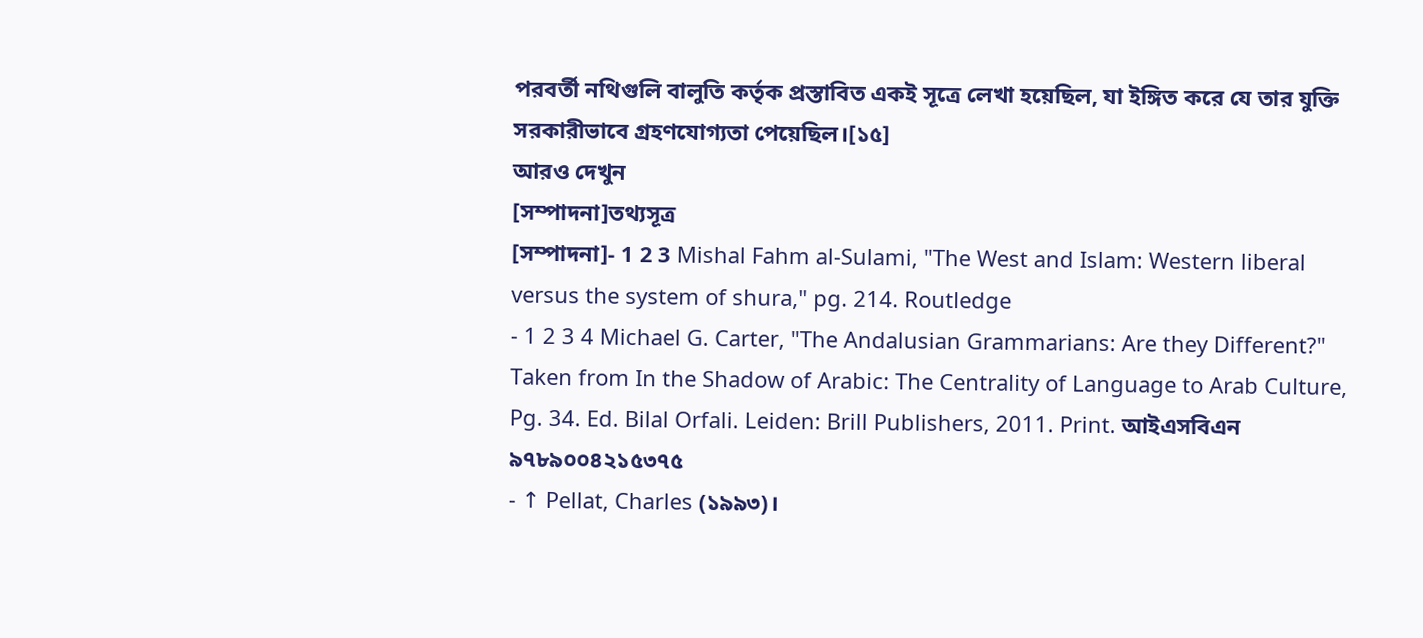পরবর্তী নথিগুলি বালুতি কর্তৃক প্রস্তাবিত একই সূত্রে লেখা হয়েছিল, যা ইঙ্গিত করে যে তার যুক্তি সরকারীভাবে গ্রহণযোগ্যতা পেয়েছিল।[১৫]
আরও দেখুন
[সম্পাদনা]তথ্যসূত্র
[সম্পাদনা]- 1 2 3 Mishal Fahm al-Sulami, "The West and Islam: Western liberal versus the system of shura," pg. 214. Routledge
- 1 2 3 4 Michael G. Carter, "The Andalusian Grammarians: Are they Different?" Taken from In the Shadow of Arabic: The Centrality of Language to Arab Culture, Pg. 34. Ed. Bilal Orfali. Leiden: Brill Publishers, 2011. Print. আইএসবিএন ৯৭৮৯০০৪২১৫৩৭৫
- ↑ Pellat, Charles (১৯৯৩)।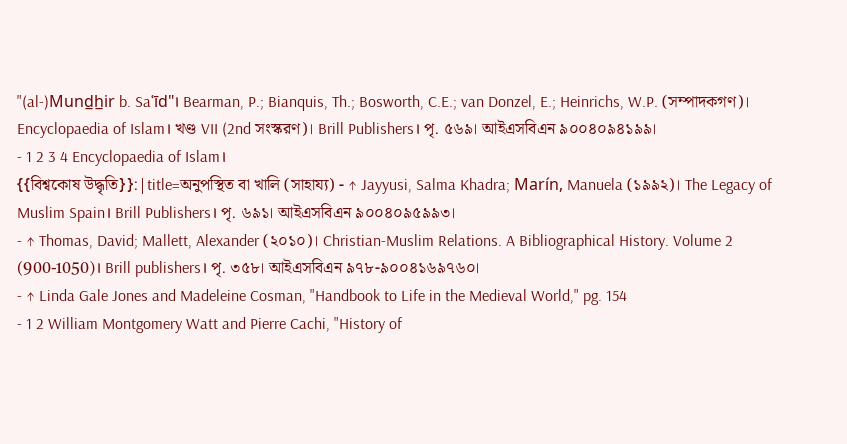"(al-)Mund̲h̲ir b. Saʿīd"। Bearman, P.; Bianquis, Th.; Bosworth, C.E.; van Donzel, E.; Heinrichs, W.P. (সম্পাদকগণ)। Encyclopaedia of Islam। খণ্ড VII (2nd সংস্করণ)। Brill Publishers। পৃ. ৫৬৯। আইএসবিএন ৯০০৪০৯৪১৯৯।
- 1 2 3 4 Encyclopaedia of Islam।
{{বিশ্বকোষ উদ্ধৃতি}}:|title=অনুপস্থিত বা খালি (সাহায্য) - ↑ Jayyusi, Salma Khadra; Marín, Manuela (১৯৯২)। The Legacy of Muslim Spain। Brill Publishers। পৃ. ৬৯১। আইএসবিএন ৯০০৪০৯৫৯৯৩।
- ↑ Thomas, David; Mallett, Alexander (২০১০)। Christian-Muslim Relations. A Bibliographical History. Volume 2 (900-1050)। Brill publishers। পৃ. ৩৫৮। আইএসবিএন ৯৭৮-৯০০৪১৬৯৭৬০।
- ↑ Linda Gale Jones and Madeleine Cosman, "Handbook to Life in the Medieval World," pg. 154
- 1 2 William Montgomery Watt and Pierre Cachi, "History of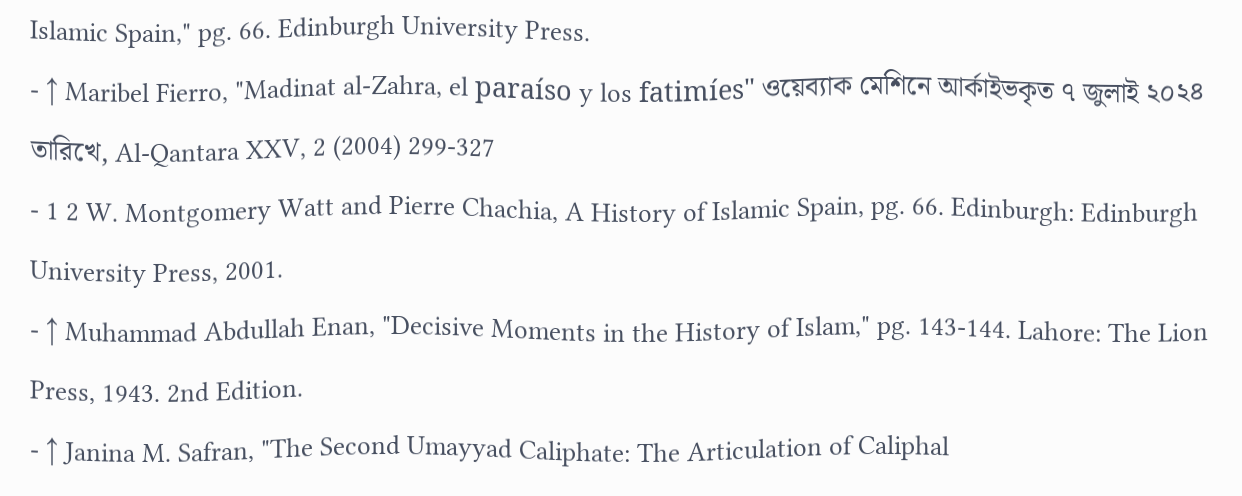Islamic Spain," pg. 66. Edinburgh University Press.
- ↑ Maribel Fierro, "Madinat al-Zahra, el paraíso y los fatimíes" ওয়েব্যাক মেশিনে আর্কাইভকৃত ৭ জুলাই ২০২৪ তারিখে, Al-Qantara XXV, 2 (2004) 299-327
- 1 2 W. Montgomery Watt and Pierre Chachia, A History of Islamic Spain, pg. 66. Edinburgh: Edinburgh University Press, 2001.
- ↑ Muhammad Abdullah Enan, "Decisive Moments in the History of Islam," pg. 143-144. Lahore: The Lion Press, 1943. 2nd Edition.
- ↑ Janina M. Safran, "The Second Umayyad Caliphate: The Articulation of Caliphal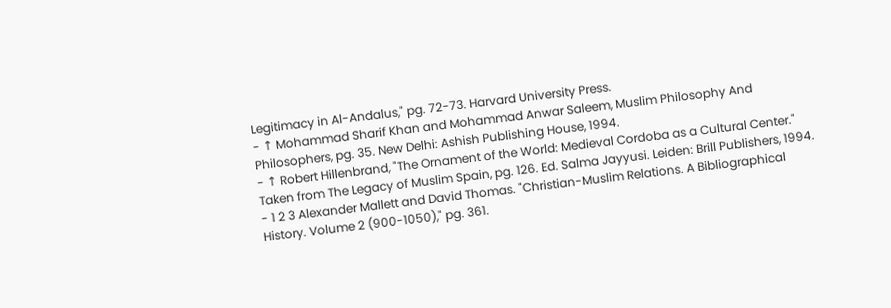Legitimacy in Al-Andalus," pg. 72-73. Harvard University Press.
- ↑ Mohammad Sharif Khan and Mohammad Anwar Saleem, Muslim Philosophy And Philosophers, pg. 35. New Delhi: Ashish Publishing House, 1994.
- ↑ Robert Hillenbrand, "The Ornament of the World: Medieval Cordoba as a Cultural Center." Taken from The Legacy of Muslim Spain, pg. 126. Ed. Salma Jayyusi. Leiden: Brill Publishers, 1994.
- 1 2 3 Alexander Mallett and David Thomas. "Christian-Muslim Relations. A Bibliographical History. Volume 2 (900-1050)," pg. 361.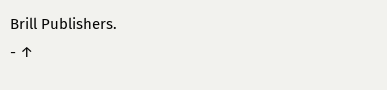Brill Publishers.
- ↑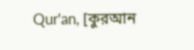Qur'an, [কুরআন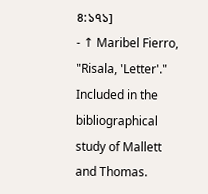৪:১৭১]
- ↑ Maribel Fierro, "Risala, 'Letter'." Included in the bibliographical study of Mallett and Thomas.